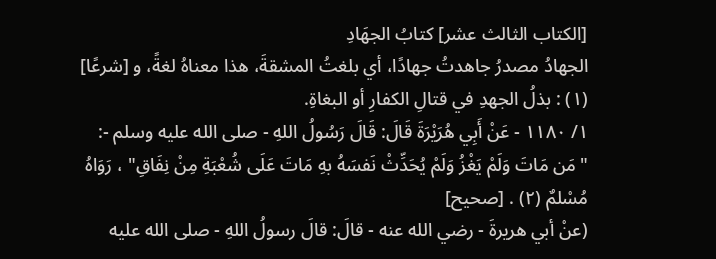[الكتاب الثالث عشر] كتابُ الجهَادِ
الجهادُ مصدرُ جاهدتُ جهادًا، أي بلغتُ المشقةَ، هذا معناهُ لغةً، و [شرعًا] (١) : بذلُ الجهدِ في قتالِ الكفارِ أو البغاةِ.
١/ ١١٨٠ - عَنْ أَبِي هُرَيْرَةَ قَالَ: قَالَ رَسُولُ اللهِ - صلى الله عليه وسلم -: "مَن مَاتَ وَلَمْ يَغْزُ وَلَمْ يُحَدِّثْ نَفسَهُ بهِ مَاتَ عَلَى شُعْبَةِ مِنْ نِفَاقِ" ، رَوَاهُ مُسْلمٌ (٢) . [صحيح]
(عنْ أبي هريرةَ - رضي الله عنه - قالَ: قالَ رسولُ اللهِ - صلى الله عليه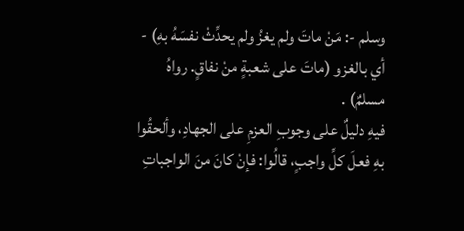وسلم -: مَنْ ماتَ ولم يغزُ ولم يحدِّثْ نفسَهُ بهِ) - أي بالغزو (ماتَ على شعبةٍ منْ نفاقٍ. رواهُ مسلمٌ) .
فيهِ دليلٌ على وجوبِ العزمِ على الجهادِ، وألحقُوا بهِ فعلَ كلِّ واجبٍ، قالُوا: فإنْ كانَ منَ الواجباتِ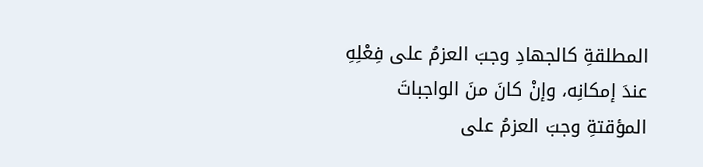المطلقةِ كالجهادِ وجبَ العزمُ على فِعْلِهِ عندَ إمكانِه، وإنْ كانَ منَ الواجباتَ المؤقتةِ وجبَ العزمُ على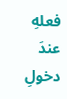فعلهِ عندَ دخولِ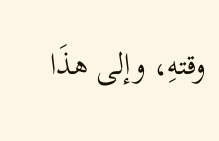وقتهِ، وإلى هذَا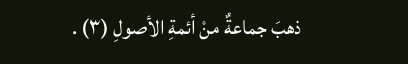ذهبَ جماعةٌ منْ أئمةِ الأصولِ (٣) .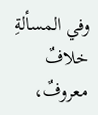وفي المسألةِ خلافٌ معروفٌ،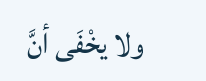ولا يخْفَى أنَّ